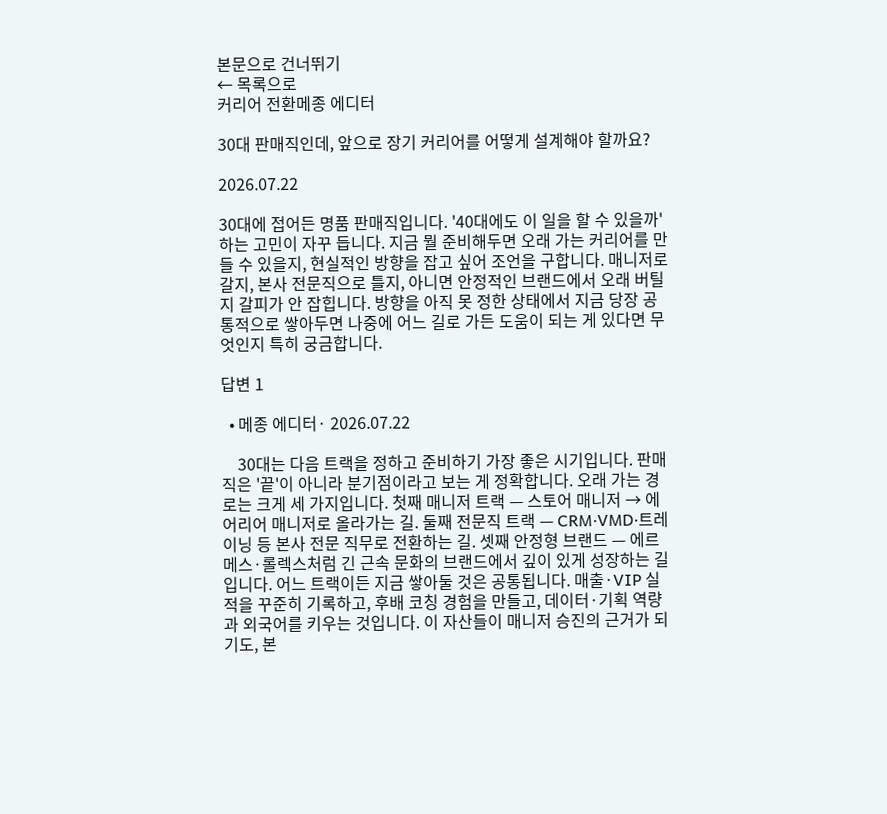본문으로 건너뛰기
← 목록으로
커리어 전환메종 에디터

30대 판매직인데, 앞으로 장기 커리어를 어떻게 설계해야 할까요?

2026.07.22

30대에 접어든 명품 판매직입니다. '40대에도 이 일을 할 수 있을까' 하는 고민이 자꾸 듭니다. 지금 뭘 준비해두면 오래 가는 커리어를 만들 수 있을지, 현실적인 방향을 잡고 싶어 조언을 구합니다. 매니저로 갈지, 본사 전문직으로 틀지, 아니면 안정적인 브랜드에서 오래 버틸지 갈피가 안 잡힙니다. 방향을 아직 못 정한 상태에서 지금 당장 공통적으로 쌓아두면 나중에 어느 길로 가든 도움이 되는 게 있다면 무엇인지 특히 궁금합니다.

답변 1

  • 메종 에디터· 2026.07.22

    30대는 다음 트랙을 정하고 준비하기 가장 좋은 시기입니다. 판매직은 '끝'이 아니라 분기점이라고 보는 게 정확합니다. 오래 가는 경로는 크게 세 가지입니다. 첫째 매니저 트랙 — 스토어 매니저 → 에어리어 매니저로 올라가는 길. 둘째 전문직 트랙 — CRM·VMD·트레이닝 등 본사 전문 직무로 전환하는 길. 셋째 안정형 브랜드 — 에르메스·롤렉스처럼 긴 근속 문화의 브랜드에서 깊이 있게 성장하는 길입니다. 어느 트랙이든 지금 쌓아둘 것은 공통됩니다. 매출·VIP 실적을 꾸준히 기록하고, 후배 코칭 경험을 만들고, 데이터·기획 역량과 외국어를 키우는 것입니다. 이 자산들이 매니저 승진의 근거가 되기도, 본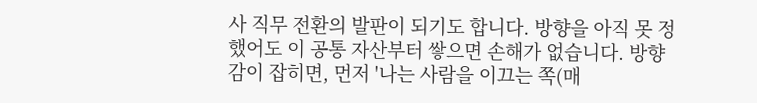사 직무 전환의 발판이 되기도 합니다. 방향을 아직 못 정했어도 이 공통 자산부터 쌓으면 손해가 없습니다. 방향 감이 잡히면, 먼저 '나는 사람을 이끄는 쪽(매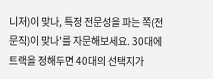니저)이 맞나, 특정 전문성을 파는 쪽(전문직)이 맞나'를 자문해보세요. 30대에 트랙을 정해두면 40대의 선택지가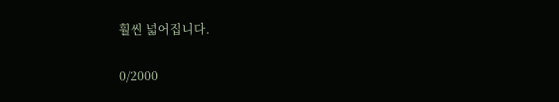훨씬 넓어집니다.

0/2000